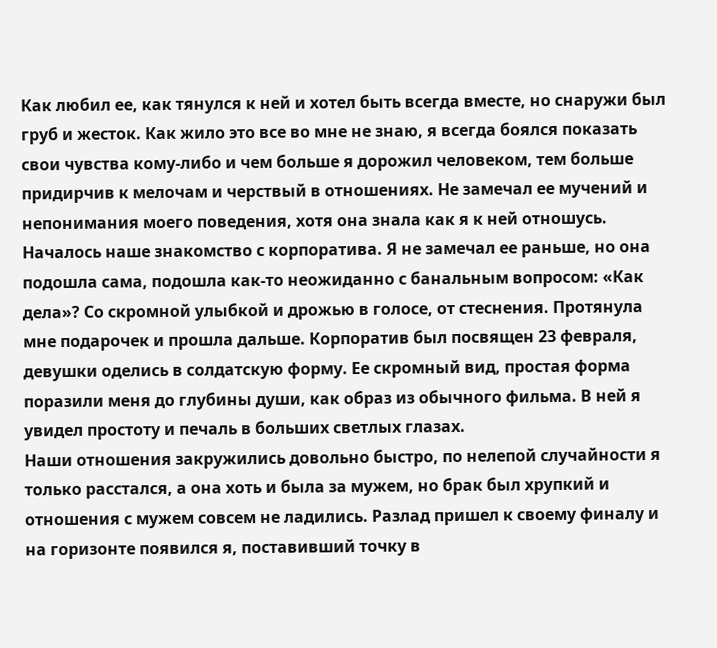Как любил ее, как тянулся к ней и хотел быть всегда вместе, но снаружи был груб и жесток. Как жило это все во мне не знаю, я всегда боялся показать свои чувства кому-либо и чем больше я дорожил человеком, тем больше придирчив к мелочам и черствый в отношениях. Не замечал ее мучений и непонимания моего поведения, хотя она знала как я к ней отношусь.
Началось наше знакомство с корпоратива. Я не замечал ее раньше, но она подошла сама, подошла как-то неожиданно с банальным вопросом: «Как дела»? Со скромной улыбкой и дрожью в голосе, от стеснения. Протянула мне подарочек и прошла дальше. Корпоратив был посвящен 23 февраля, девушки оделись в солдатскую форму. Ее скромный вид, простая форма поразили меня до глубины души, как образ из обычного фильма. В ней я увидел простоту и печаль в больших светлых глазах.
Наши отношения закружились довольно быстро, по нелепой случайности я только расстался, а она хоть и была за мужем, но брак был хрупкий и отношения с мужем совсем не ладились. Разлад пришел к своему финалу и на горизонте появился я, поставивший точку в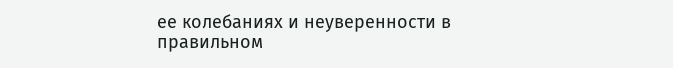ее колебаниях и неуверенности в правильном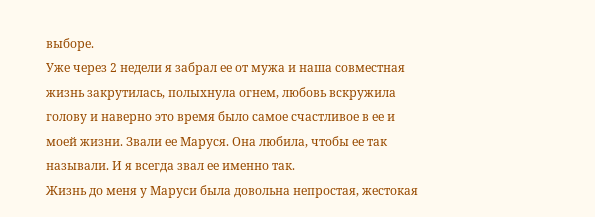выборе.
Уже через 2 недели я забрал ее от мужа и наша совместная жизнь закрутилась, полыхнула огнем, любовь вскружила голову и наверно это время было самое счастливое в ее и моей жизни. Звали ее Маруся. Она любила, чтобы ее так называли. И я всегда звал ее именно так.
Жизнь до меня у Маруси была довольна непростая, жестокая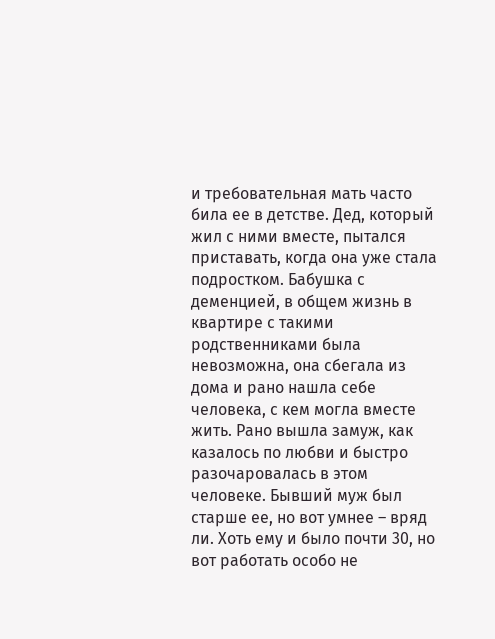и требовательная мать часто била ее в детстве. Дед, который жил с ними вместе, пытался приставать, когда она уже стала подростком. Бабушка с деменцией, в общем жизнь в квартире с такими родственниками была невозможна, она сбегала из дома и рано нашла себе человека, с кем могла вместе жить. Рано вышла замуж, как казалось по любви и быстро разочаровалась в этом человеке. Бывший муж был старше ее, но вот умнее – вряд ли. Хоть ему и было почти 30, но вот работать особо не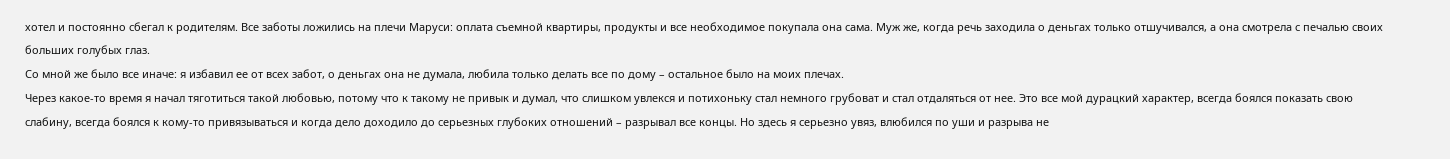хотел и постоянно сбегал к родителям. Все заботы ложились на плечи Маруси: оплата съемной квартиры, продукты и все необходимое покупала она сама. Муж же, когда речь заходила о деньгах только отшучивался, а она смотрела с печалью своих больших голубых глаз.
Со мной же было все иначе: я избавил ее от всех забот, о деньгах она не думала, любила только делать все по дому – остальное было на моих плечах.
Через какое-то время я начал тяготиться такой любовью, потому что к такому не привык и думал, что слишком увлекся и потихоньку стал немного грубоват и стал отдаляться от нее. Это все мой дурацкий характер, всегда боялся показать свою слабину, всегда боялся к кому-то привязываться и когда дело доходило до серьезных глубоких отношений – разрывал все концы. Но здесь я серьезно увяз, влюбился по уши и разрыва не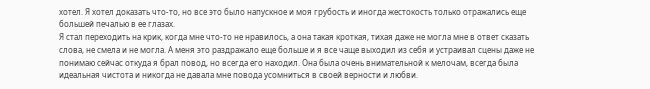хотел. Я хотел доказать что-то, но все это было напускное и моя грубость и иногда жестокость только отражались еще большей печалью в ее глазах.
Я стал переходить на крик, когда мне что-то не нравилось, а она такая кроткая, тихая даже не могла мне в ответ сказать слова, не смела и не могла. А меня это раздражало еще больше и я все чаще выходил из себя и устраивал сцены даже не понимаю сейчас откуда я брал повод, но всегда его находил. Она была очень внимательной к мелочам, всегда была идеальная чистота и никогда не давала мне повода усомниться в своей верности и любви.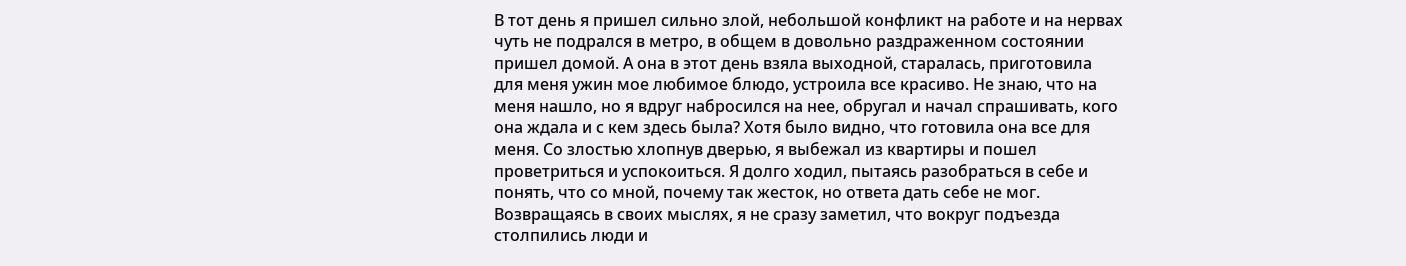В тот день я пришел сильно злой, небольшой конфликт на работе и на нервах чуть не подрался в метро, в общем в довольно раздраженном состоянии пришел домой. А она в этот день взяла выходной, старалась, приготовила для меня ужин мое любимое блюдо, устроила все красиво. Не знаю, что на меня нашло, но я вдруг набросился на нее, обругал и начал спрашивать, кого она ждала и с кем здесь была? Хотя было видно, что готовила она все для меня. Со злостью хлопнув дверью, я выбежал из квартиры и пошел проветриться и успокоиться. Я долго ходил, пытаясь разобраться в себе и понять, что со мной, почему так жесток, но ответа дать себе не мог.
Возвращаясь в своих мыслях, я не сразу заметил, что вокруг подъезда столпились люди и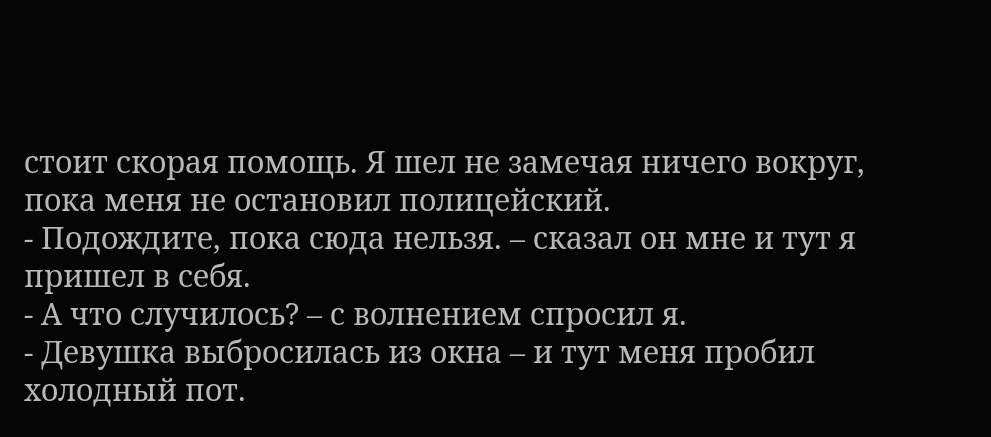стоит скорая помощь. Я шел не замечая ничего вокруг, пока меня не остановил полицейский.
- Подождите, пока сюда нельзя. – сказал он мне и тут я пришел в себя.
- А что случилось? – с волнением спросил я.
- Девушка выбросилась из окна – и тут меня пробил холодный пот.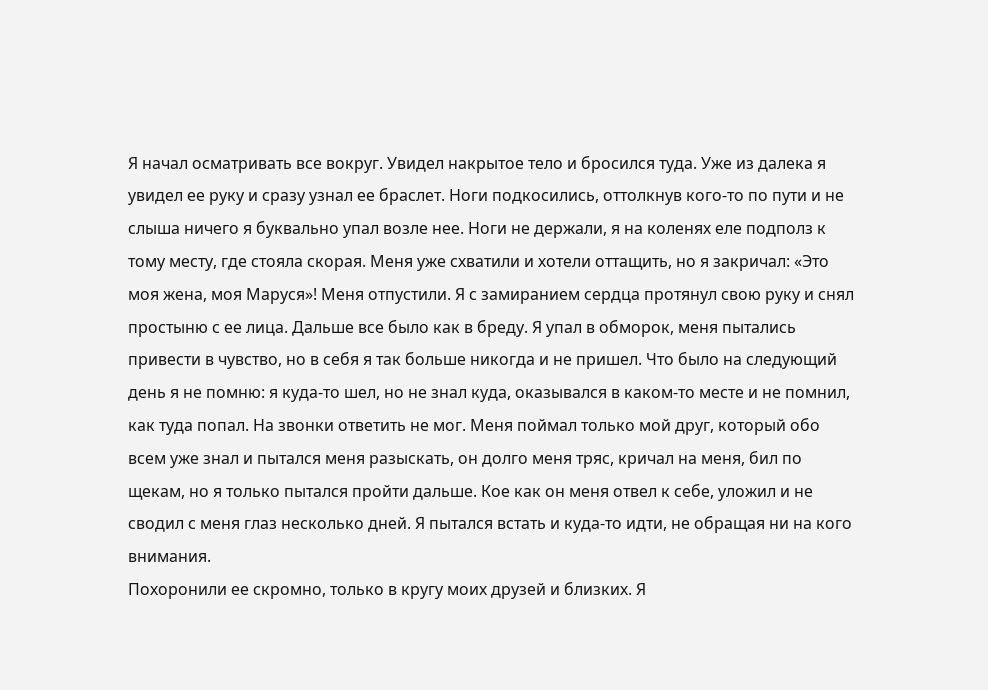Я начал осматривать все вокруг. Увидел накрытое тело и бросился туда. Уже из далека я увидел ее руку и сразу узнал ее браслет. Ноги подкосились, оттолкнув кого-то по пути и не слыша ничего я буквально упал возле нее. Ноги не держали, я на коленях еле подполз к тому месту, где стояла скорая. Меня уже схватили и хотели оттащить, но я закричал: «Это моя жена, моя Маруся»! Меня отпустили. Я с замиранием сердца протянул свою руку и снял простыню с ее лица. Дальше все было как в бреду. Я упал в обморок, меня пытались привести в чувство, но в себя я так больше никогда и не пришел. Что было на следующий день я не помню: я куда-то шел, но не знал куда, оказывался в каком-то месте и не помнил, как туда попал. На звонки ответить не мог. Меня поймал только мой друг, который обо всем уже знал и пытался меня разыскать, он долго меня тряс, кричал на меня, бил по щекам, но я только пытался пройти дальше. Кое как он меня отвел к себе, уложил и не сводил с меня глаз несколько дней. Я пытался встать и куда-то идти, не обращая ни на кого внимания.
Похоронили ее скромно, только в кругу моих друзей и близких. Я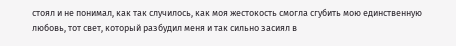стоял и не понимал, как так случилось, как моя жестокость смогла сгубить мою единственную любовь, тот свет, который разбудил меня и так сильно засиял в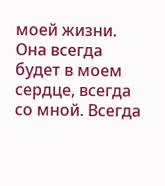моей жизни. Она всегда будет в моем сердце, всегда со мной. Всегда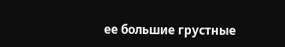ее большие грустные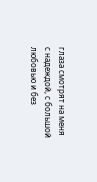глаза смотрят на меня с надеждой, с большой любовью и без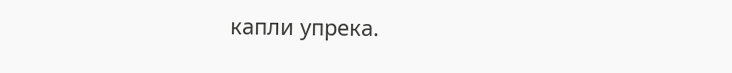капли упрека.